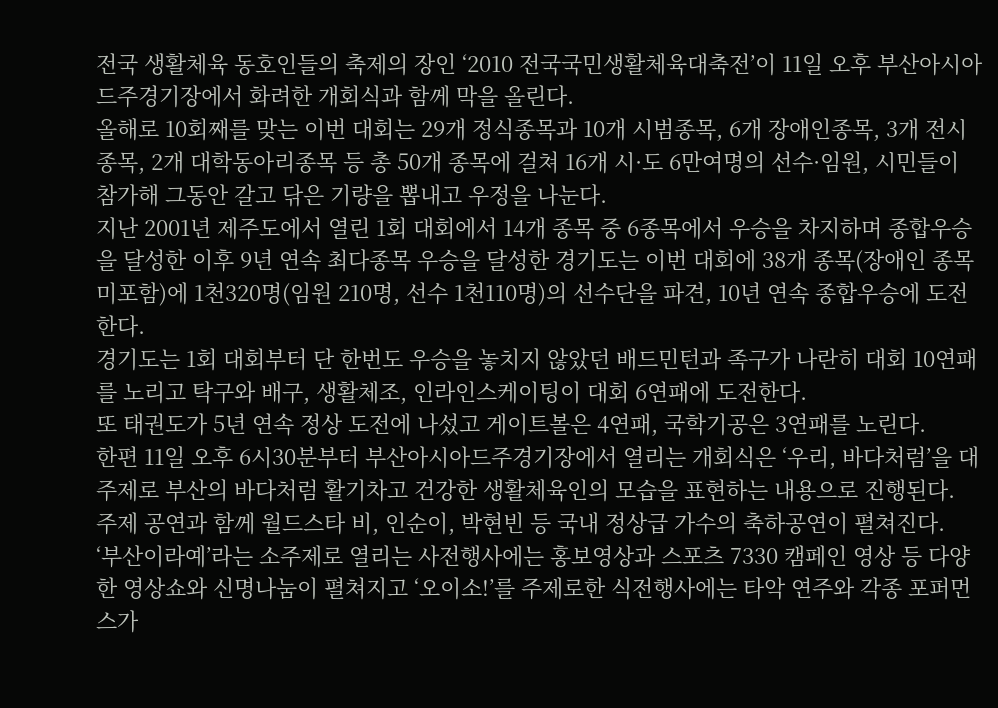전국 생활체육 동호인들의 축제의 장인 ‘2010 전국국민생활체육대축전’이 11일 오후 부산아시아드주경기장에서 화려한 개회식과 함께 막을 올린다.
올해로 10회째를 맞는 이번 대회는 29개 정식종목과 10개 시범종목, 6개 장애인종목, 3개 전시종목, 2개 대학동아리종목 등 총 50개 종목에 걸쳐 16개 시·도 6만여명의 선수·임원, 시민들이 참가해 그동안 갈고 닦은 기량을 뽑내고 우정을 나눈다.
지난 2001년 제주도에서 열린 1회 대회에서 14개 종목 중 6종목에서 우승을 차지하며 종합우승을 달성한 이후 9년 연속 최다종목 우승을 달성한 경기도는 이번 대회에 38개 종목(장애인 종목 미포함)에 1천320명(임원 210명, 선수 1천110명)의 선수단을 파견, 10년 연속 종합우승에 도전한다.
경기도는 1회 대회부터 단 한번도 우승을 놓치지 않았던 배드민턴과 족구가 나란히 대회 10연패를 노리고 탁구와 배구, 생활체조, 인라인스케이팅이 대회 6연패에 도전한다.
또 태권도가 5년 연속 정상 도전에 나섰고 게이트볼은 4연패, 국학기공은 3연패를 노린다.
한편 11일 오후 6시30분부터 부산아시아드주경기장에서 열리는 개회식은 ‘우리, 바다처럼’을 대주제로 부산의 바다처럼 활기차고 건강한 생활체육인의 모습을 표현하는 내용으로 진행된다.
주제 공연과 함께 월드스타 비, 인순이, 박현빈 등 국내 정상급 가수의 축하공연이 펼쳐진다.
‘부산이라예’라는 소주제로 열리는 사전행사에는 홍보영상과 스포츠 7330 캠페인 영상 등 다양한 영상쇼와 신명나눔이 펼쳐지고 ‘오이소!’를 주제로한 식전행사에는 타악 연주와 각종 포퍼먼스가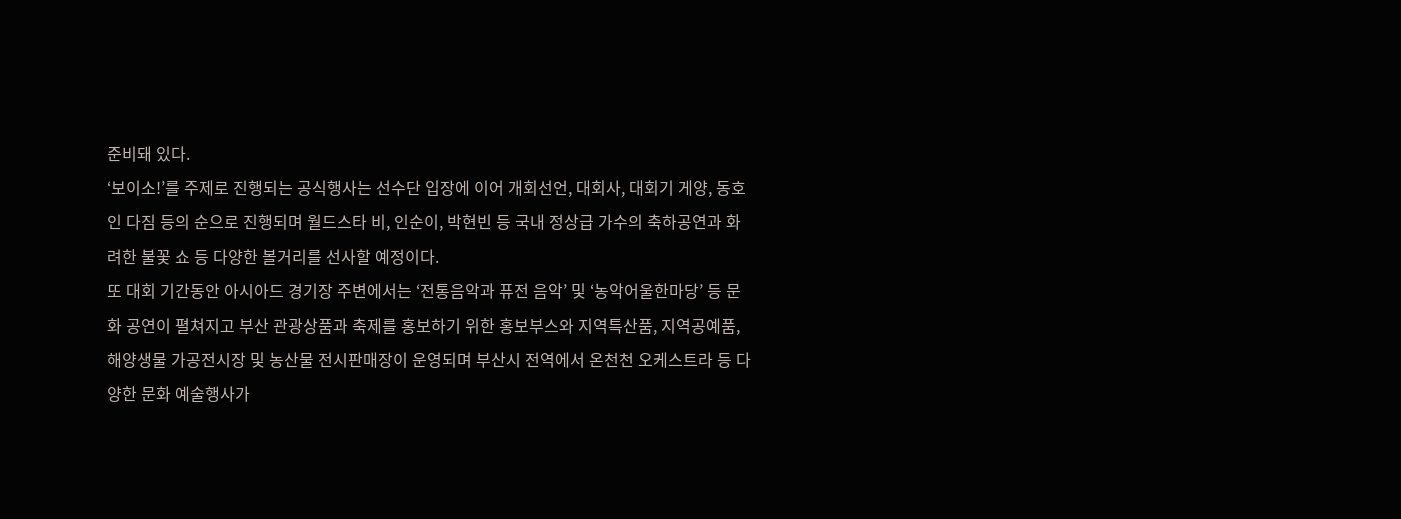준비돼 있다.
‘보이소!’를 주제로 진행되는 공식행사는 선수단 입장에 이어 개회선언, 대회사, 대회기 게양, 동호인 다짐 등의 순으로 진행되며 월드스타 비, 인순이, 박현빈 등 국내 정상급 가수의 축하공연과 화려한 불꽃 쇼 등 다양한 볼거리를 선사할 예정이다.
또 대회 기간동안 아시아드 경기장 주변에서는 ‘전통음악과 퓨전 음악’ 및 ‘농악어울한마당’ 등 문화 공연이 펼쳐지고 부산 관광상품과 축제를 홍보하기 위한 홍보부스와 지역특산품, 지역공예품, 해양생물 가공전시장 및 농산물 전시판매장이 운영되며 부산시 전역에서 온천천 오케스트라 등 다양한 문화 예술행사가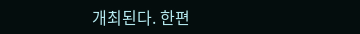개최된다. 한편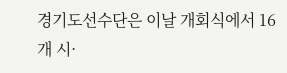경기도선수단은 이날 개회식에서 16개 시·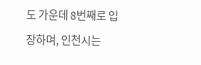도 가운데 8번째로 입장하며, 인천시는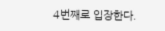4번째로 입장한다.